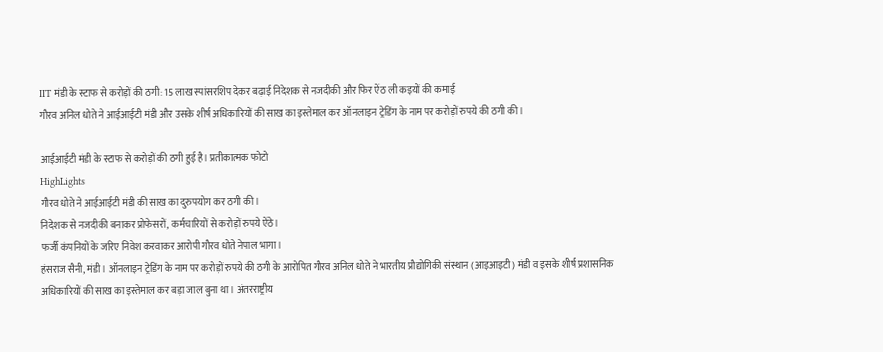IIT मंडी के स्टाफ से करोड़ों की ठगी: 15 लाख स्पांसरशिप देकर बढ़ाई निदेशक से नजदीकी और फिर ऐंठ ली कइयों की कमाई
गौरव अनिल धोते ने आईआईटी मंडी और उसके शीर्ष अधिकारियों की साख का इस्तेमाल कर ऑनलाइन ट्रेडिंग के नाम पर करोड़ों रुपये की ठगी की।

आईआईटी मंडी के स्टाफ से करोड़ों की ठगी हुई है। प्रतीकात्मक फोटो
HighLights
गौरव धोते ने आईआईटी मंडी की साख का दुरुपयोग कर ठगी की।
निदेशक से नजदीकी बनाकर प्रोफेसरों, कर्मचारियों से करोड़ों रुपये ऐंठे।
फर्जी कंपनियों के जरिए निवेश करवाकर आरोपी गौरव धोते नेपाल भागा।
हंसराज सैनी, मंडी। ऑनलाइन ट्रेडिंग के नाम पर करोड़ों रुपये की ठगी के आरोपित गौरव अनिल धोते ने भारतीय प्रौद्योगिकी संस्थान (आइआइटी) मंडी व इसके शीर्ष प्रशासनिक अधिकारियों की साख का इस्तेमाल कर बड़ा जाल बुना था। अंतरराष्ट्रीय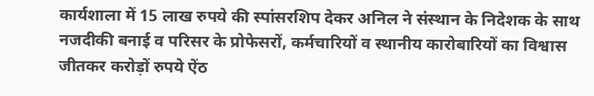कार्यशाला में 15 लाख रुपये की स्पांसरशिप देकर अनिल ने संस्थान के निदेशक के साथ नजदीकी बनाई व परिसर के प्रोफेसरों, कर्मचारियों व स्थानीय कारोबारियों का विश्वास जीतकर करोड़ों रुपये ऐंठ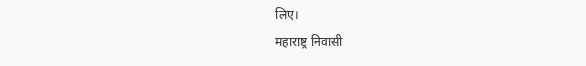लिए।
महाराष्ट्र निवासी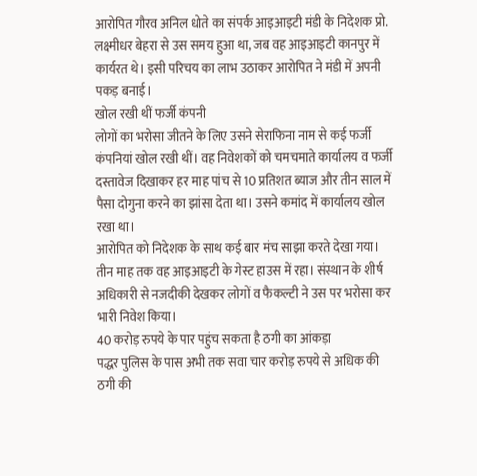आरोपित गौरव अनिल धोते का संपर्क आइआइटी मंडी के निदेशक प्रो. लक्ष्मीधर बेहरा से उस समय हुआ था, जब वह आइआइटी कानपुर में कार्यरत थे। इसी परिचय का लाभ उठाकर आरोपित ने मंडी में अपनी पकड़ बनाई।
खोल रखी थीं फर्जी कंपनी
लोगों का भरोसा जीतने के लिए उसने सेराफिना नाम से कई फर्जी कंपनियां खोल रखी थीं। वह निवेशकों को चमचमाते कार्यालय व फर्जी दस्तावेज दिखाकर हर माह पांच से 10 प्रतिशत ब्याज और तीन साल में पैसा दोगुना करने का झांसा देता था। उसने कमांद में कार्यालय खोल रखा था।
आरोपित को निदेशक के साथ कई बार मंच साझा करते देखा गया। तीन माह तक वह आइआइटी के गेस्ट हाउस में रहा। संस्थान के शीर्ष अधिकारी से नजदीकी देखकर लोगों व फैकल्टी ने उस पर भरोसा कर भारी निवेश किया।
40 करोड़ रुपये के पार पहुंच सकता है ठगी का आंकड़ा
पद्धर पुलिस के पास अभी तक सवा चार करोड़ रुपये से अधिक की ठगी की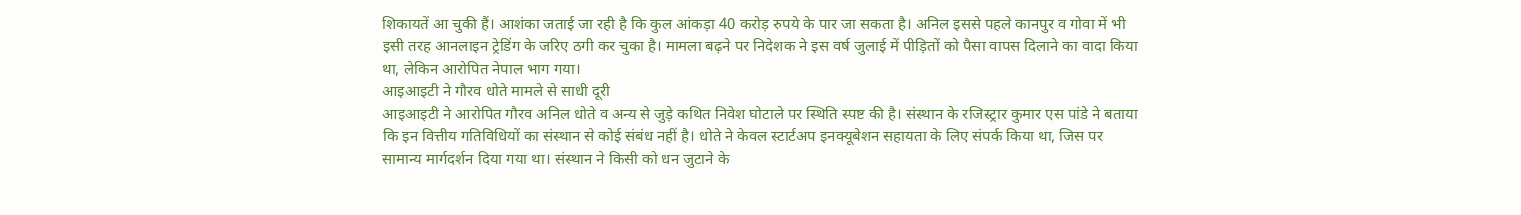शिकायतें आ चुकी हैं। आशंका जताई जा रही है कि कुल आंकड़ा 40 करोड़ रुपये के पार जा सकता है। अनिल इससे पहले कानपुर व गोवा में भी इसी तरह आनलाइन ट्रेडिंग के जरिए ठगी कर चुका है। मामला बढ़ने पर निदेशक ने इस वर्ष जुलाई में पीड़ितों को पैसा वापस दिलाने का वादा किया था, लेकिन आरोपित नेपाल भाग गया।
आइआइटी ने गौरव धोते मामले से साधी दूरी
आइआइटी ने आरोपित गौरव अनिल धोते व अन्य से जुड़े कथित निवेश घोटाले पर स्थिति स्पष्ट की है। संस्थान के रजिस्ट्रार कुमार एस पांडे ने बताया कि इन वित्तीय गतिविधियों का संस्थान से कोई संबंध नहीं है। धोते ने केवल स्टार्टअप इनक्यूबेशन सहायता के लिए संपर्क किया था, जिस पर सामान्य मार्गदर्शन दिया गया था। संस्थान ने किसी को धन जुटाने के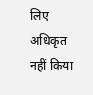लिए अधिकृत नहीं किया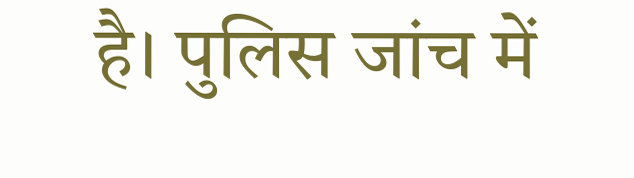है। पुलिस जांच में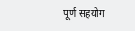पूर्ण सहयोग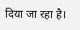दिया जा रहा है।